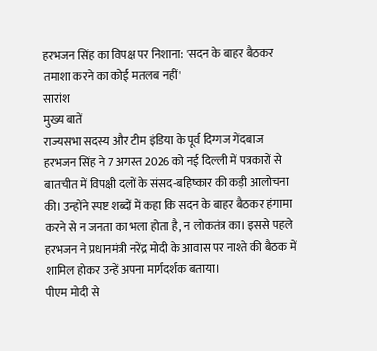हरभजन सिंह का विपक्ष पर निशाना: 'सदन के बाहर बैठकर तमाशा करने का कोई मतलब नहीं'
सारांश
मुख्य बातें
राज्यसभा सदस्य और टीम इंडिया के पूर्व दिग्गज गेंदबाज हरभजन सिंह ने 7 अगस्त 2026 को नई दिल्ली में पत्रकारों से बातचीत में विपक्षी दलों के संसद-बहिष्कार की कड़ी आलोचना की। उन्होंने स्पष्ट शब्दों में कहा कि सदन के बाहर बैठकर हंगामा करने से न जनता का भला होता है, न लोकतंत्र का। इससे पहले हरभजन ने प्रधानमंत्री नरेंद्र मोदी के आवास पर नाश्ते की बैठक में शामिल होकर उन्हें अपना मार्गदर्शक बताया।
पीएम मोदी से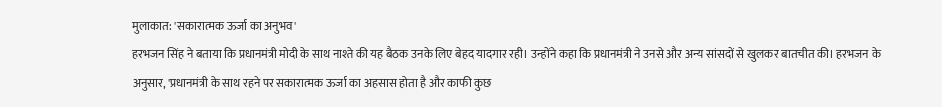मुलाकात: 'सकारात्मक ऊर्जा का अनुभव'
हरभजन सिंह ने बताया कि प्रधानमंत्री मोदी के साथ नाश्ते की यह बैठक उनके लिए बेहद यादगार रही। उन्होंने कहा कि प्रधानमंत्री ने उनसे और अन्य सांसदों से खुलकर बातचीत की। हरभजन के अनुसार, 'प्रधानमंत्री के साथ रहने पर सकारात्मक ऊर्जा का अहसास होता है और काफी कुछ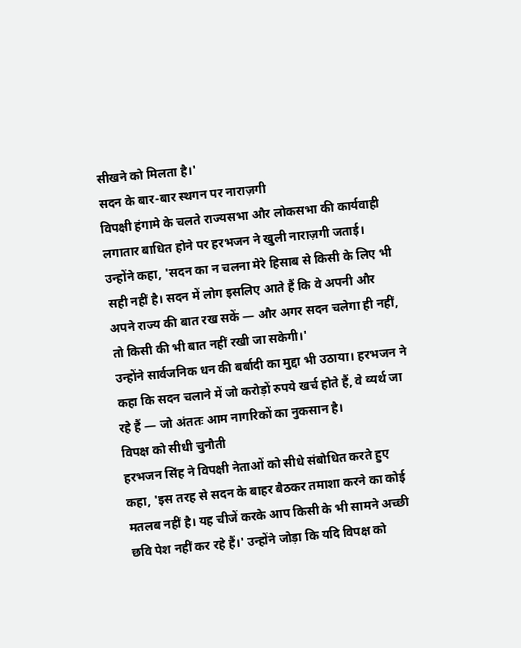सीखने को मिलता है।'
सदन के बार-बार स्थगन पर नाराज़गी
विपक्षी हंगामे के चलते राज्यसभा और लोकसभा की कार्यवाही लगातार बाधित होने पर हरभजन ने खुली नाराज़गी जताई। उन्होंने कहा, 'सदन का न चलना मेरे हिसाब से किसी के लिए भी सही नहीं है। सदन में लोग इसलिए आते हैं कि वे अपनी और अपने राज्य की बात रख सकें — और अगर सदन चलेगा ही नहीं, तो किसी की भी बात नहीं रखी जा सकेगी।'
उन्होंने सार्वजनिक धन की बर्बादी का मुद्दा भी उठाया। हरभजन ने कहा कि सदन चलाने में जो करोड़ों रुपये खर्च होते हैं, वे व्यर्थ जा रहे हैं — जो अंततः आम नागरिकों का नुकसान है।
विपक्ष को सीधी चुनौती
हरभजन सिंह ने विपक्षी नेताओं को सीधे संबोधित करते हुए कहा, 'इस तरह से सदन के बाहर बैठकर तमाशा करने का कोई मतलब नहीं है। यह चीजें करके आप किसी के भी सामने अच्छी छवि पेश नहीं कर रहे हैं।' उन्होंने जोड़ा कि यदि विपक्ष को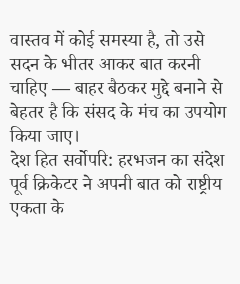वास्तव में कोई समस्या है, तो उसे सदन के भीतर आकर बात करनी चाहिए — बाहर बैठकर मुद्दे बनाने से बेहतर है कि संसद के मंच का उपयोग किया जाए।
देश हित सर्वोपरि: हरभजन का संदेश
पूर्व क्रिकेटर ने अपनी बात को राष्ट्रीय एकता के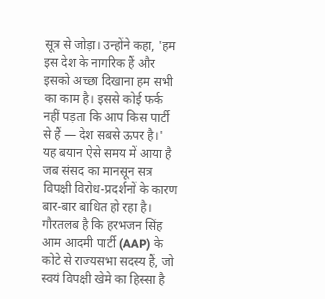सूत्र से जोड़ा। उन्होंने कहा, 'हम इस देश के नागरिक हैं और इसको अच्छा दिखाना हम सभी का काम है। इससे कोई फर्क नहीं पड़ता कि आप किस पार्टी से हैं — देश सबसे ऊपर है।' यह बयान ऐसे समय में आया है जब संसद का मानसून सत्र विपक्षी विरोध-प्रदर्शनों के कारण बार-बार बाधित हो रहा है। गौरतलब है कि हरभजन सिंह आम आदमी पार्टी (AAP) के कोटे से राज्यसभा सदस्य हैं, जो स्वयं विपक्षी खेमे का हिस्सा है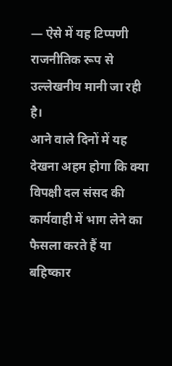— ऐसे में यह टिप्पणी राजनीतिक रूप से उल्लेखनीय मानी जा रही है।
आने वाले दिनों में यह देखना अहम होगा कि क्या विपक्षी दल संसद की कार्यवाही में भाग लेने का फैसला करते हैं या बहिष्कार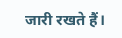जारी रखते हैं।